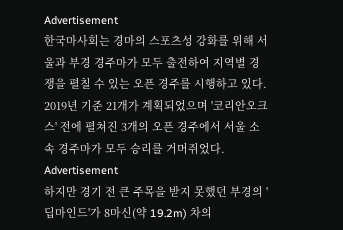Advertisement
한국마사회는 경마의 스포츠성 강화를 위해 서울과 부경 경주마가 모두 출전하여 지역별 경쟁을 펼칠 수 있는 오픈 경주를 시행하고 있다. 2019년 기준 21개가 계획되었으며 '코리안오크스' 전에 펼쳐진 3개의 오픈 경주에서 서울 소속 경주마가 모두 승리를 거머쥐었다.
Advertisement
하지만 경기 전 큰 주목을 받지 못했던 부경의 '딥마인드'가 8마신(약 19.2m) 차의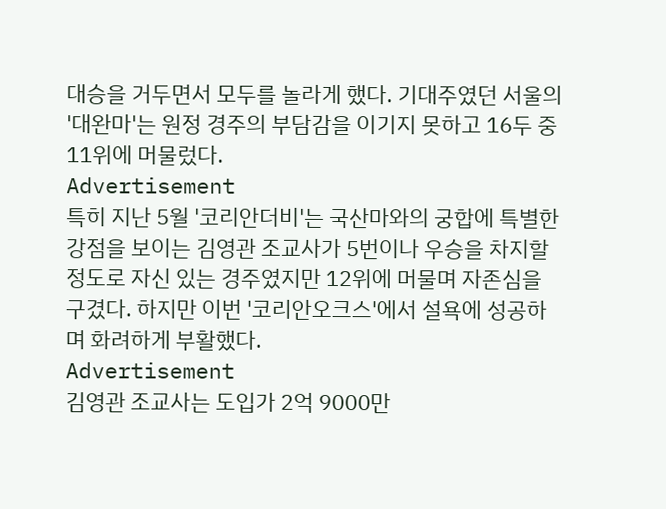대승을 거두면서 모두를 놀라게 했다. 기대주였던 서울의 '대완마'는 원정 경주의 부담감을 이기지 못하고 16두 중 11위에 머물렀다.
Advertisement
특히 지난 5월 '코리안더비'는 국산마와의 궁합에 특별한 강점을 보이는 김영관 조교사가 5번이나 우승을 차지할 정도로 자신 있는 경주였지만 12위에 머물며 자존심을 구겼다. 하지만 이번 '코리안오크스'에서 설욕에 성공하며 화려하게 부활했다.
Advertisement
김영관 조교사는 도입가 2억 9000만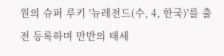원의 슈퍼 루키 '뉴레전드(수, 4, 한국)'를 출전 등록하며 만반의 태세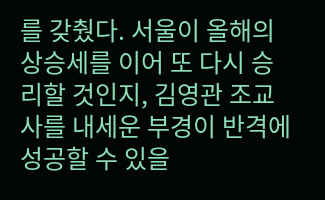를 갖췄다. 서울이 올해의 상승세를 이어 또 다시 승리할 것인지, 김영관 조교사를 내세운 부경이 반격에 성공할 수 있을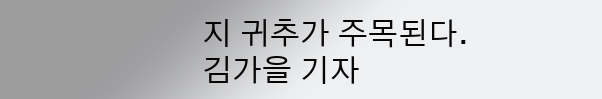지 귀추가 주목된다.
김가을 기자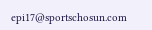epi17@sportschosun.com